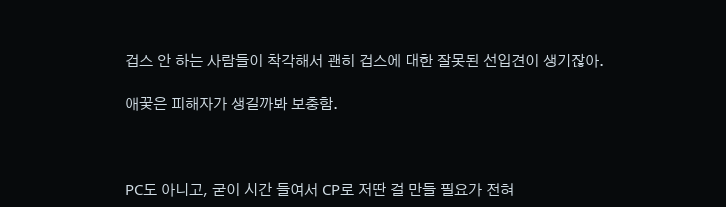겁스 안 하는 사람들이 착각해서 괜히 겁스에 대한 잘못된 선입견이 생기잖아.

애꿎은 피해자가 생길까봐 보충함.



PC도 아니고, 굳이 시간 들여서 CP로 저딴 걸 만들 필요가 전혀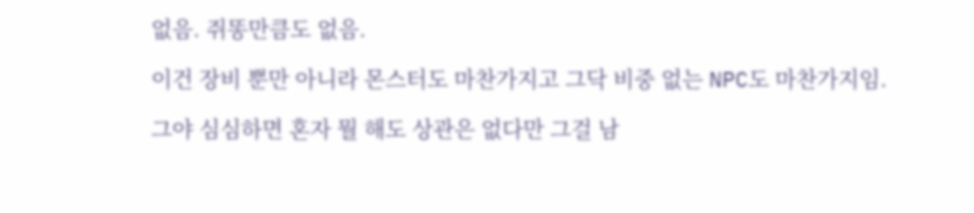없음. 쥐똥만큼도 없음.

이건 장비 뿐만 아니라 몬스터도 마찬가지고 그닥 비중 없는 NPC도 마찬가지임.

그야 심심하면 혼자 뭘 해도 상관은 없다만 그걸 남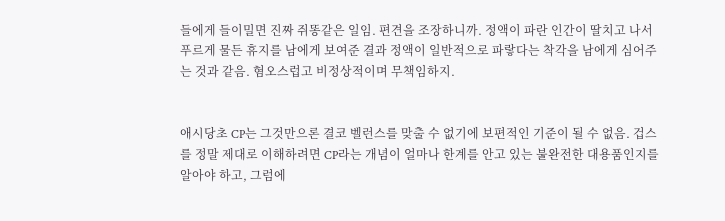들에게 들이밀면 진짜 쥐똥같은 일임. 편견을 조장하니까. 정액이 파란 인간이 딸치고 나서 푸르게 물든 휴지를 남에게 보여준 결과 정액이 일반적으로 파랗다는 착각을 남에게 심어주는 것과 같음. 혐오스럽고 비정상적이며 무책임하지.


애시당초 CP는 그것만으론 결코 벨런스를 맞출 수 없기에 보편적인 기준이 될 수 없음. 겁스를 정말 제대로 이해하려면 CP라는 개념이 얼마나 한계를 안고 있는 불완전한 대용품인지를 알아야 하고, 그럼에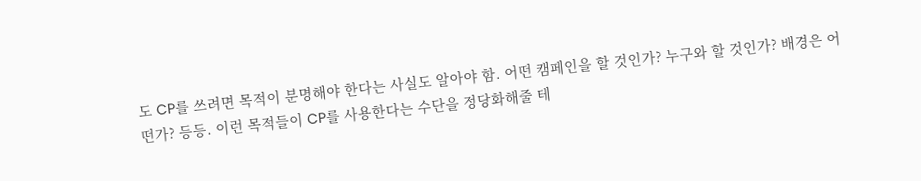도 CP를 쓰려면 목적이 분명해야 한다는 사실도 알아야 함. 어떤 캠페인을 할 것인가? 누구와 할 것인가? 배경은 어떤가? 등등. 이런 목적들이 CP를 사용한다는 수단을 정당화해줄 테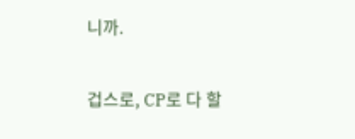니까.

겁스로, CP로 다 할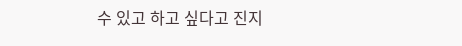수 있고 하고 싶다고 진지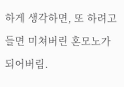하게 생각하면, 또 하려고 들면 미쳐버린 혼모노가 되어버림.